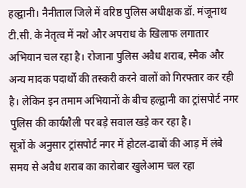हल्द्वानी। नैनीताल जिले में वरिष्ठ पुलिस अधीक्षक डॉ. मंजूनाथ टी.सी. के नेतृत्व में नशे और अपराध के खिलाफ लगातार अभियान चल रहा है। रोजाना पुलिस अवैध शराब, स्मैक और अन्य मादक पदार्थों की तस्करी करने वालों को गिरफ्तार कर रही है। लेकिन इन तमाम अभियानों के बीच हल्द्वानी का ट्रांसपोर्ट नगर पुलिस की कार्यशैली पर बड़े सवाल खड़े कर रहा है।
सूत्रों के अनुसार ट्रांसपोर्ट नगर में होटल-ढाबों की आड़ में लंबे समय से अवैध शराब का कारोबार खुलेआम चल रहा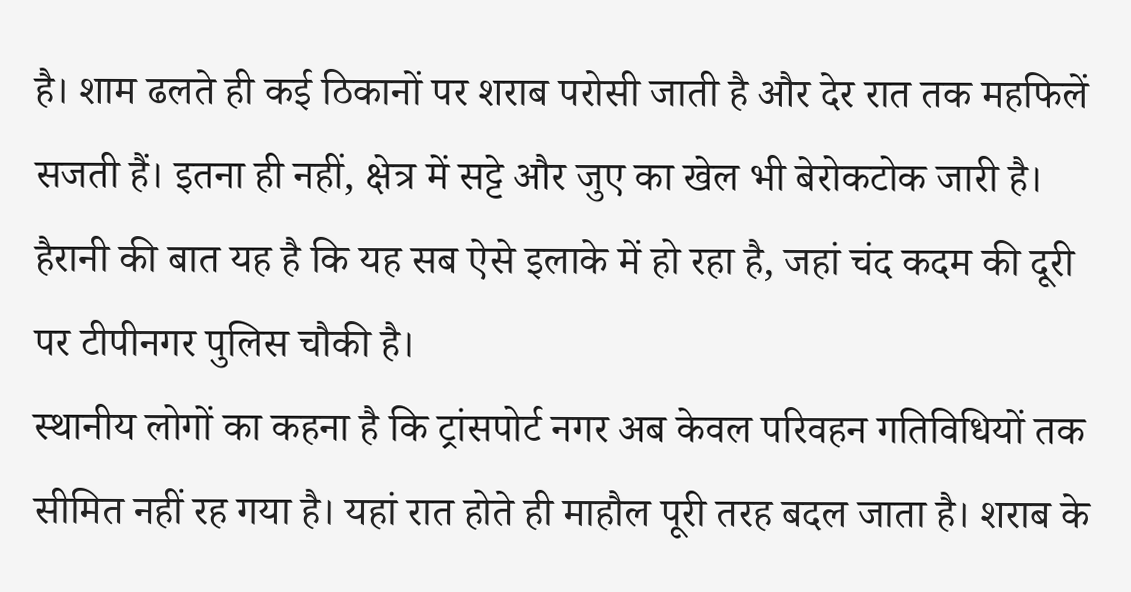है। शाम ढलते ही कई ठिकानों पर शराब परोसी जाती है और देर रात तक महफिलें सजती हैं। इतना ही नहीं, क्षेत्र में सट्टे और जुए का खेल भी बेरोकटोक जारी है। हैरानी की बात यह है कि यह सब ऐसे इलाके में हो रहा है, जहां चंद कदम की दूरी पर टीपीनगर पुलिस चौकी है।
स्थानीय लोगों का कहना है कि ट्रांसपोर्ट नगर अब केवल परिवहन गतिविधियों तक सीमित नहीं रह गया है। यहां रात होते ही माहौल पूरी तरह बदल जाता है। शराब के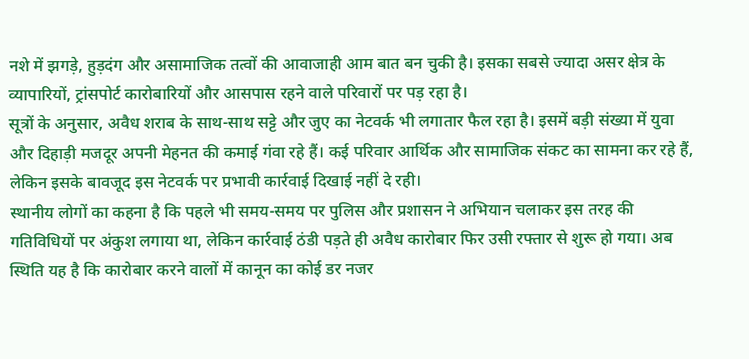नशे में झगड़े, हुड़दंग और असामाजिक तत्वों की आवाजाही आम बात बन चुकी है। इसका सबसे ज्यादा असर क्षेत्र के व्यापारियों, ट्रांसपोर्ट कारोबारियों और आसपास रहने वाले परिवारों पर पड़ रहा है।
सूत्रों के अनुसार, अवैध शराब के साथ-साथ सट्टे और जुए का नेटवर्क भी लगातार फैल रहा है। इसमें बड़ी संख्या में युवा और दिहाड़ी मजदूर अपनी मेहनत की कमाई गंवा रहे हैं। कई परिवार आर्थिक और सामाजिक संकट का सामना कर रहे हैं, लेकिन इसके बावजूद इस नेटवर्क पर प्रभावी कार्रवाई दिखाई नहीं दे रही।
स्थानीय लोगों का कहना है कि पहले भी समय-समय पर पुलिस और प्रशासन ने अभियान चलाकर इस तरह की गतिविधियों पर अंकुश लगाया था, लेकिन कार्रवाई ठंडी पड़ते ही अवैध कारोबार फिर उसी रफ्तार से शुरू हो गया। अब स्थिति यह है कि कारोबार करने वालों में कानून का कोई डर नजर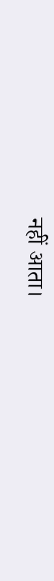नहीं आता।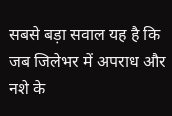सबसे बड़ा सवाल यह है कि जब जिलेभर में अपराध और नशे के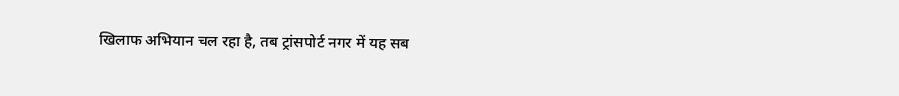खिलाफ अभियान चल रहा है, तब ट्रांसपोर्ट नगर में यह सब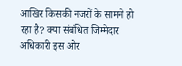आखिर किसकी नजरों के सामने हो रहा है? क्या संबंधित जिम्मेदार अधिकारी इस ओर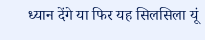ध्यान देंगे या फिर यह सिलसिला यूं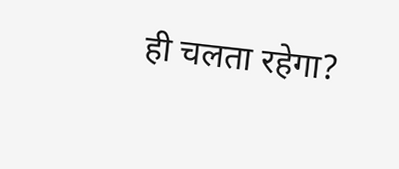ही चलता रहेगा?